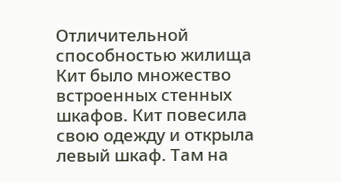Отличительной способностью жилища Кит было множество встроенных стенных шкафов. Кит повесила свою одежду и открыла левый шкаф. Там на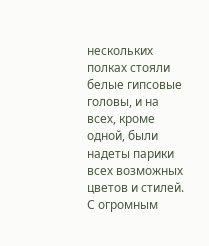нескольких полках стояли белые гипсовые головы, и на всех, кроме одной, были надеты парики всех возможных цветов и стилей. С огромным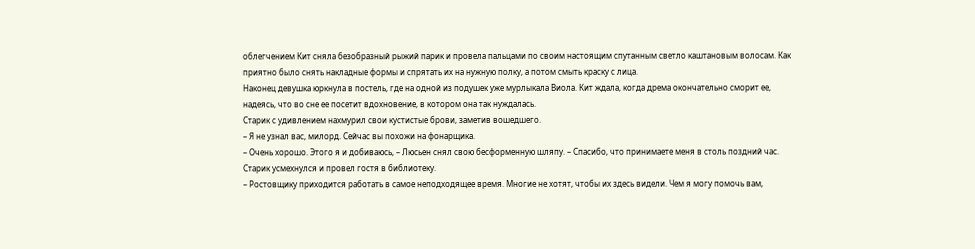облегчением Кит сняла безобразный рыжий парик и провела пальцами по своим настоящим спутанным светло каштановым волосам. Как приятно было снять накладные формы и спрятать их на нужную полку, а потом смыть краску с лица.
Наконец девушка юркнула в постель, где на одной из подушек уже мурлыкала Виола. Кит ждала, когда дрема окончательно сморит ее, надеясь, что во сне ее посетит вдохновение, в котором она так нуждалась.
Старик с удивлением нахмурил свои кустистые брови, заметив вошедшего.
– Я не узнал вас, милорд. Сейчас вы похожи на фонарщика.
– Очень хорошо. Этого я и добиваюсь, – Люсьен снял свою бесформенную шляпу. – Спасибо, что принимаете меня в столь поздний час.
Старик усмехнулся и провел гостя в библиотеку.
– Ростовщику приходится работать в самое неподходящее время. Многие не хотят, чтобы их здесь видели. Чем я могу помочь вам,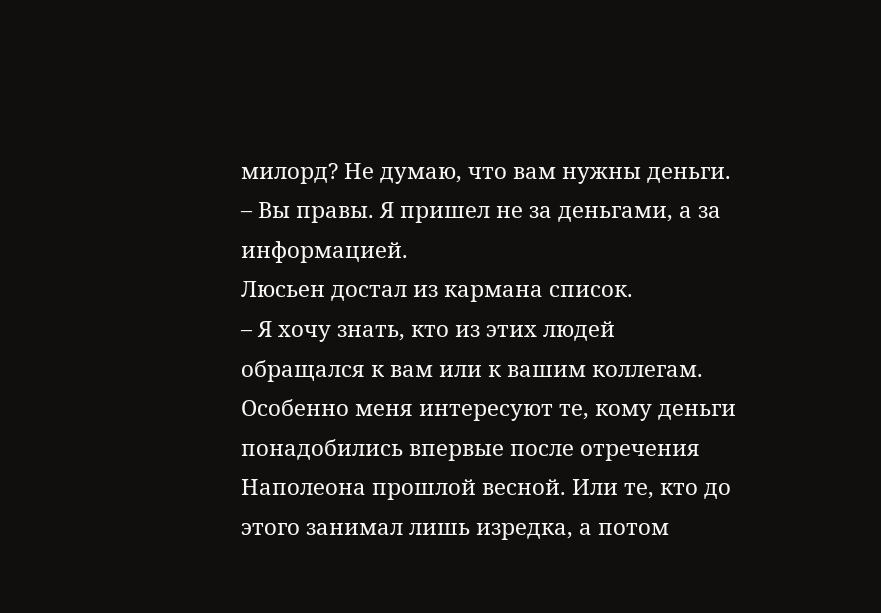милорд? Не думаю, что вам нужны деньги.
– Вы правы. Я пришел не за деньгами, а за информацией.
Люсьен достал из кармана список.
– Я хочу знать, кто из этих людей обращался к вам или к вашим коллегам. Особенно меня интересуют те, кому деньги понадобились впервые после отречения Наполеона прошлой весной. Или те, кто до этого занимал лишь изредка, а потом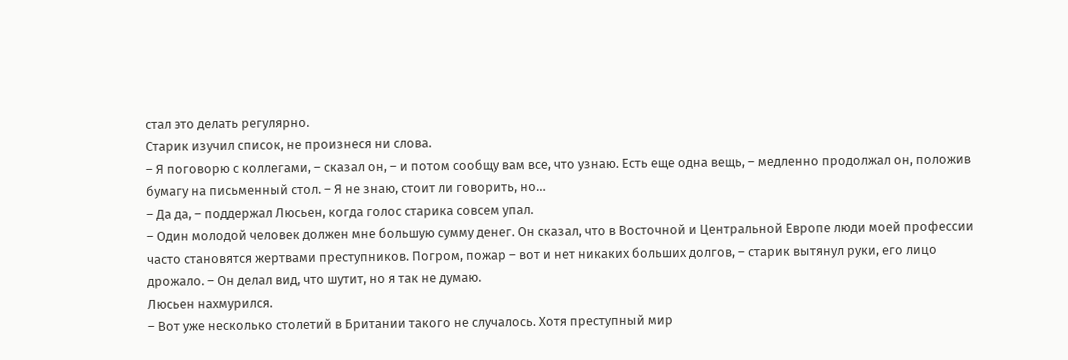стал это делать регулярно.
Старик изучил список, не произнеся ни слова.
– Я поговорю с коллегами, – сказал он, – и потом сообщу вам все, что узнаю. Есть еще одна вещь, – медленно продолжал он, положив бумагу на письменный стол. – Я не знаю, стоит ли говорить, но…
– Да да, – поддержал Люсьен, когда голос старика совсем упал.
– Один молодой человек должен мне большую сумму денег. Он сказал, что в Восточной и Центральной Европе люди моей профессии часто становятся жертвами преступников. Погром, пожар – вот и нет никаких больших долгов, – старик вытянул руки, его лицо дрожало. – Он делал вид, что шутит, но я так не думаю.
Люсьен нахмурился.
– Вот уже несколько столетий в Британии такого не случалось. Хотя преступный мир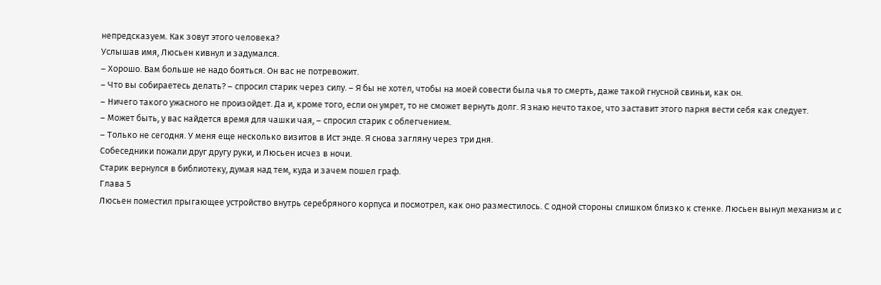непредсказуем. Как зовут этого человека?
Услышав имя, Люсьен кивнул и задумался.
– Хорошо. Вам больше не надо бояться. Он вас не потревожит.
– Что вы собираетесь делать? – спросил старик через силу. – Я бы не хотел, чтобы на моей совести была чья то смерть, даже такой гнусной свиньи, как он.
– Ничего такого ужасного не произойдет. Да и, кроме того, если он умрет, то не сможет вернуть долг. Я знаю нечто такое, что заставит этого парня вести себя как следует.
– Может быть, у вас найдется время для чашки чая, – спросил старик с облегчением.
– Только не сегодня. У меня еще несколько визитов в Ист энде. Я снова загляну через три дня.
Собеседники пожали друг другу руки, и Люсьен исчез в ночи.
Старик вернулся в библиотеку, думая над тем, куда и зачем пошел граф.
Глава 5
Люсьен поместил прыгающее устройство внутрь серебряного корпуса и посмотрел, как оно разместилось. С одной стороны слишком близко к стенке. Люсьен вынул механизм и с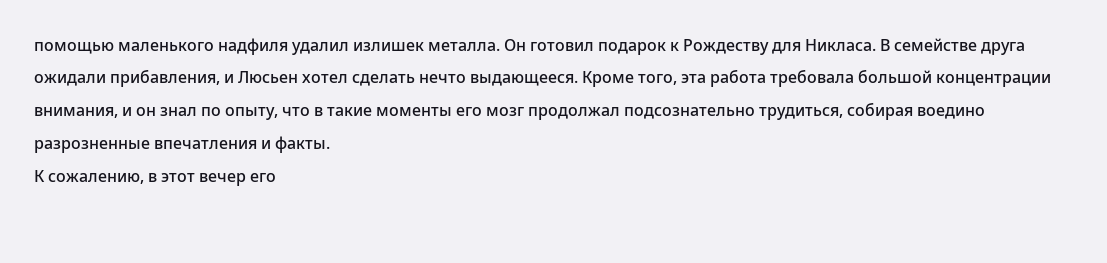помощью маленького надфиля удалил излишек металла. Он готовил подарок к Рождеству для Никласа. В семействе друга ожидали прибавления, и Люсьен хотел сделать нечто выдающееся. Кроме того, эта работа требовала большой концентрации внимания, и он знал по опыту, что в такие моменты его мозг продолжал подсознательно трудиться, собирая воедино разрозненные впечатления и факты.
К сожалению, в этот вечер его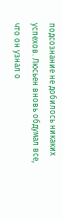подсознание не добилось никаких успехов. Люсьен вновь обдумал все, что он узнал о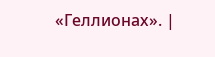«Геллионах». |